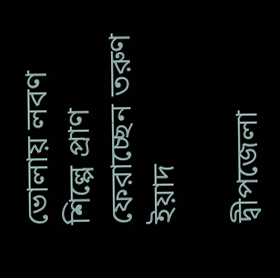ভোলায় লবণ শিল্পে প্রাণ ফেরাচ্ছেন তরুণ ইয়াদ

দ্বীপজেলা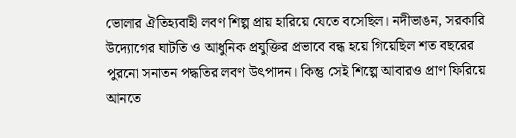ভোলার ঐতিহ্যবাহী লবণ শিল্প প্রায় হারিয়ে যেতে বসেছিল। নদীভাঙন, সরকারি উদ্যোগের ঘাটতি ও আধুনিক প্রযুক্তির প্রভাবে বন্ধ হয়ে গিয়েছিল শত বছরের পুরনো সনাতন পদ্ধতির লবণ উৎপাদন। কিন্তু সেই শিল্পে আবারও প্রাণ ফিরিয়ে আনতে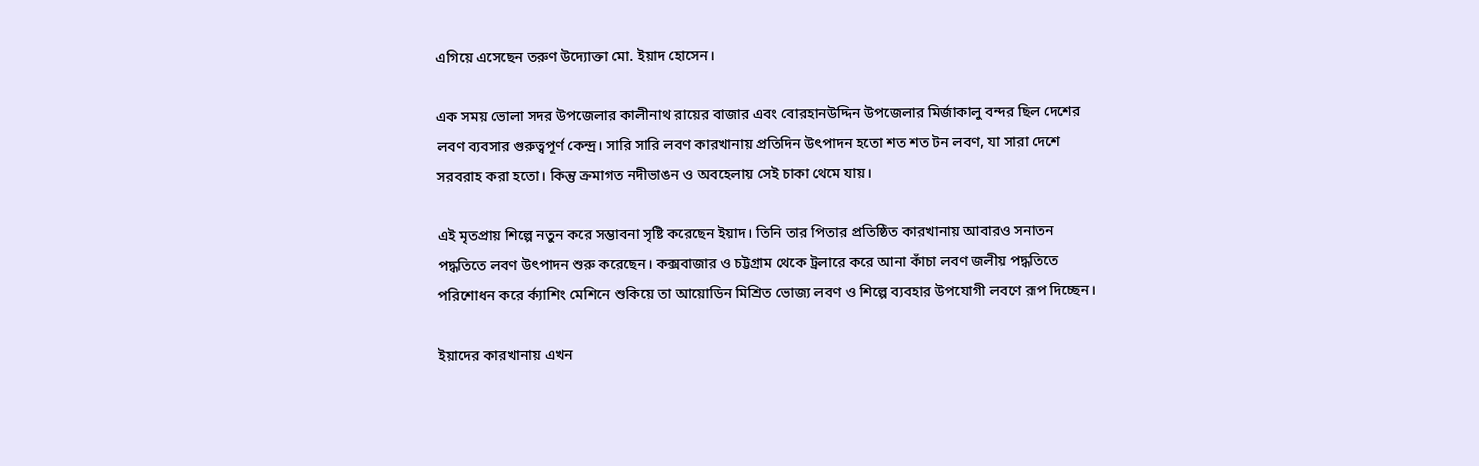এগিয়ে এসেছেন তরুণ উদ্যোক্তা মো. ইয়াদ হোসেন।

এক সময় ভোলা সদর উপজেলার কালীনাথ রায়ের বাজার এবং বোরহানউদ্দিন উপজেলার মির্জাকালু বন্দর ছিল দেশের লবণ ব্যবসার গুরুত্বপূর্ণ কেন্দ্র। সারি সারি লবণ কারখানায় প্রতিদিন উৎপাদন হতো শত শত টন লবণ, যা সারা দেশে সরবরাহ করা হতো। কিন্তু ক্রমাগত নদীভাঙন ও অবহেলায় সেই চাকা থেমে যায়।

এই মৃতপ্রায় শিল্পে নতুন করে সম্ভাবনা সৃষ্টি করেছেন ইয়াদ। তিনি তার পিতার প্রতিষ্ঠিত কারখানায় আবারও সনাতন পদ্ধতিতে লবণ উৎপাদন শুরু করেছেন। কক্সবাজার ও চট্টগ্রাম থেকে ট্রলারে করে আনা কাঁচা লবণ জলীয় পদ্ধতিতে পরিশোধন করে র্ক্যাশিং মেশিনে শুকিয়ে তা আয়োডিন মিশ্রিত ভোজ্য লবণ ও শিল্পে ব্যবহার উপযোগী লবণে রূপ দিচ্ছেন।

ইয়াদের কারখানায় এখন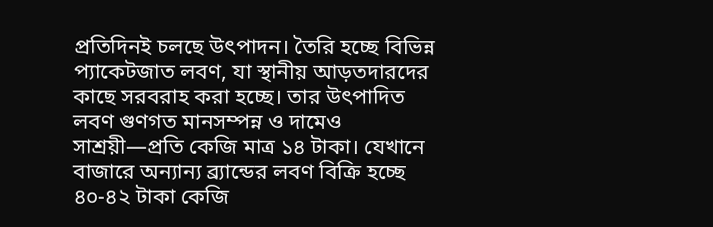প্রতিদিনই চলছে উৎপাদন। তৈরি হচ্ছে বিভিন্ন প্যাকেটজাত লবণ, যা স্থানীয় আড়তদারদের কাছে সরবরাহ করা হচ্ছে। তার উৎপাদিত লবণ গুণগত মানসম্পন্ন ও দামেও সাশ্রয়ী—প্রতি কেজি মাত্র ১৪ টাকা। যেখানে বাজারে অন্যান্য ব্র্যান্ডের লবণ বিক্রি হচ্ছে ৪০-৪২ টাকা কেজি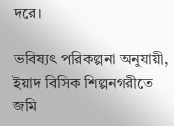দরে।

ভবিষ্যৎ পরিকল্পনা অনুযায়ী, ইয়াদ বিসিক শিল্পনগরীতে জমি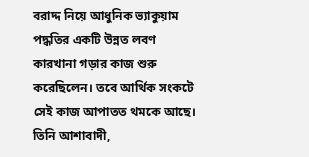বরাদ্দ নিয়ে আধুনিক ভ্যাকুয়াম পদ্ধতির একটি উন্নত লবণ কারখানা গড়ার কাজ শুরু করেছিলেন। তবে আর্থিক সংকটে সেই কাজ আপাতত থমকে আছে। তিনি আশাবাদী,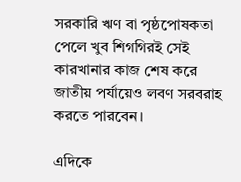সরকারি ঋণ বা পৃষ্ঠপোষকতা পেলে খুব শিগগিরই সেই কারখানার কাজ শেষ করে জাতীয় পর্যায়েও লবণ সরবরাহ করতে পারবেন।

এদিকে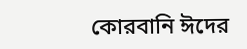কোরবানি ঈদের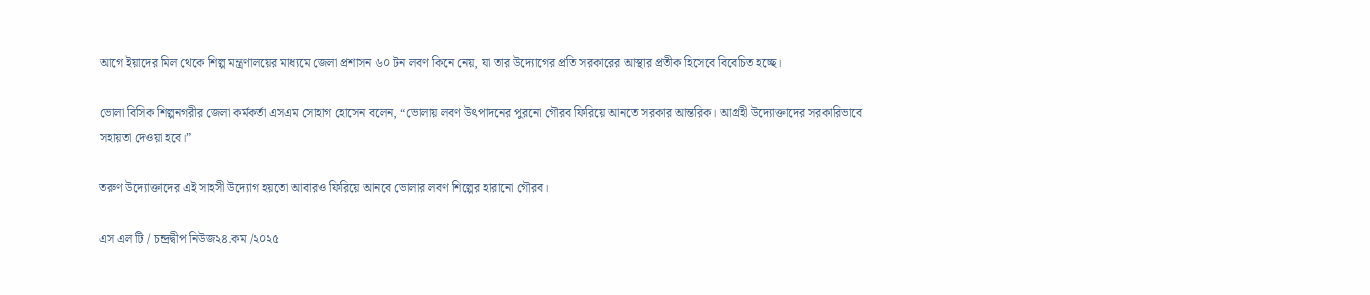আগে ইয়াদের মিল থেকে শিল্প মন্ত্রণালয়ের মাধ্যমে জেলা প্রশাসন ৬০ টন লবণ কিনে নেয়, যা তার উদ্যোগের প্রতি সরকারের আস্থার প্রতীক হিসেবে বিবেচিত হচ্ছে।

ভোলা বিসিক শিল্পনগরীর জেলা কর্মকর্তা এসএম সোহাগ হোসেন বলেন, “ভোলায় লবণ উৎপাদনের পুরনো গৌরব ফিরিয়ে আনতে সরকার আন্তরিক। আগ্রহী উদ্যোক্তাদের সরকারিভাবে সহায়তা দেওয়া হবে।”

তরুণ উদ্যোক্তাদের এই সাহসী উদ্যোগ হয়তো আবারও ফিরিয়ে আনবে ভোলার লবণ শিল্পের হারানো গৌরব।

এস এল টি / চন্দ্রদ্বীপ নিউজ২৪.কম /২০২৫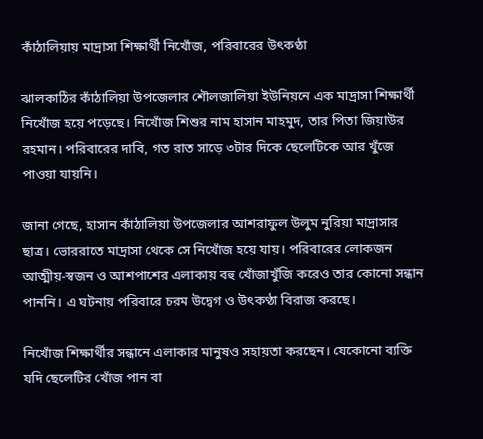কাঁঠালিয়ায় মাদ্রাসা শিক্ষার্থী নিখোঁজ, পরিবারের উৎকণ্ঠা

ঝালকাঠির কাঁঠালিয়া উপজেলার শৌলজালিয়া ইউনিয়নে এক মাদ্রাসা শিক্ষার্থী নিখোঁজ হয়ে পড়েছে। নিখোঁজ শিশুর নাম হাসান মাহমুদ, তার পিতা জিয়াউর রহমান। পরিবারের দাবি, গত রাত সাড়ে ৩টার দিকে ছেলেটিকে আর খুঁজে পাওয়া যায়নি।

জানা গেছে, হাসান কাঁঠালিয়া উপজেলার আশরাফুল উলুম নুরিয়া মাদ্রাসার ছাত্র। ভোররাতে মাদ্রাসা থেকে সে নিখোঁজ হয়ে যায়। পরিবারের লোকজন আত্মীয়-স্বজন ও আশপাশের এলাকায় বহু খোঁজাখুঁজি করেও তার কোনো সন্ধান পাননি। এ ঘটনায় পরিবারে চরম উদ্বেগ ও উৎকণ্ঠা বিরাজ করছে।

নিখোঁজ শিক্ষার্থীর সন্ধানে এলাকার মানুষও সহায়তা করছেন। যেকোনো ব্যক্তি যদি ছেলেটির খোঁজ পান বা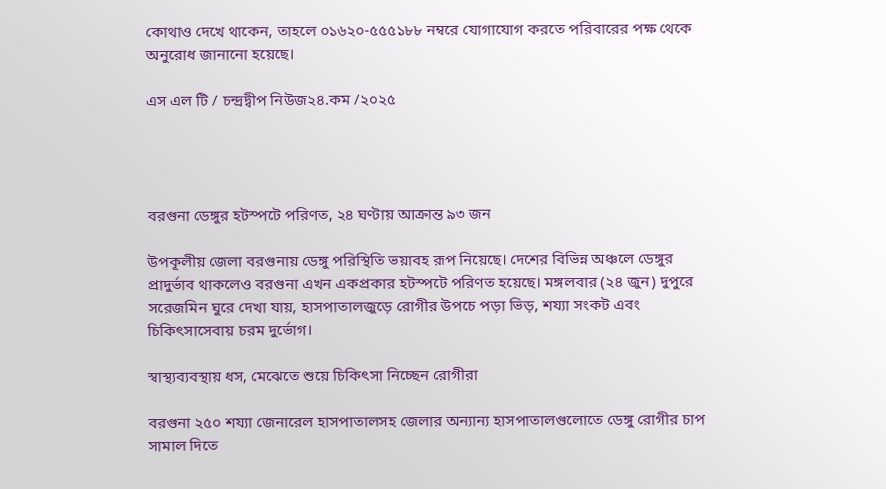কোথাও দেখে থাকেন, তাহলে ০১৬২০-৫৫৫১৮৮ নম্বরে যোগাযোগ করতে পরিবারের পক্ষ থেকে অনুরোধ জানানো হয়েছে।

এস এল টি / চন্দ্রদ্বীপ নিউজ২৪.কম /২০২৫




বরগুনা ডেঙ্গুর হটস্পটে পরিণত, ২৪ ঘণ্টায় আক্রান্ত ৯৩ জন

উপকূলীয় জেলা বরগুনায় ডেঙ্গু পরিস্থিতি ভয়াবহ রূপ নিয়েছে। দেশের বিভিন্ন অঞ্চলে ডেঙ্গুর প্রাদুর্ভাব থাকলেও বরগুনা এখন একপ্রকার হটস্পটে পরিণত হয়েছে। মঙ্গলবার (২৪ জুন) দুপুরে সরেজমিন ঘুরে দেখা যায়, হাসপাতালজুড়ে রোগীর উপচে পড়া ভিড়, শয্যা সংকট এবং চিকিৎসাসেবায় চরম দুর্ভোগ।

স্বাস্থ্যব্যবস্থায় ধস, মেঝেতে শুয়ে চিকিৎসা নিচ্ছেন রোগীরা

বরগুনা ২৫০ শয্যা জেনারেল হাসপাতালসহ জেলার অন্যান্য হাসপাতালগুলোতে ডেঙ্গু রোগীর চাপ সামাল দিতে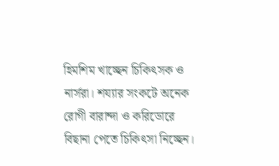হিমশিম খাচ্ছেন চিকিৎসক ও নার্সরা। শয্যার সংকটে অনেক রোগী বারান্দা ও করিডোরে বিছানা পেতে চিকিৎসা নিচ্ছেন।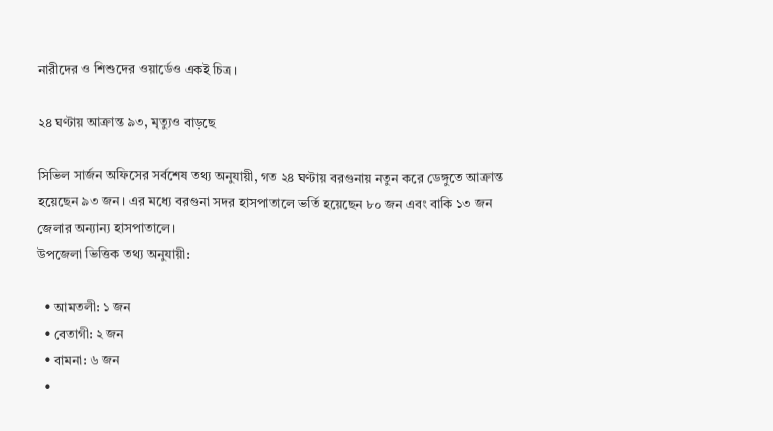নারীদের ও শিশুদের ওয়ার্ডেও একই চিত্র।

২৪ ঘণ্টায় আক্রান্ত ৯৩, মৃত্যুও বাড়ছে

সিভিল সার্জন অফিসের সর্বশেষ তথ্য অনুযায়ী, গত ২৪ ঘণ্টায় বরগুনায় নতুন করে ডেঙ্গুতে আক্রান্ত হয়েছেন ৯৩ জন। এর মধ্যে বরগুনা সদর হাসপাতালে ভর্তি হয়েছেন ৮০ জন এবং বাকি ১৩ জন জেলার অন্যান্য হাসপাতালে।
উপজেলা ভিত্তিক তথ্য অনুযায়ী:

  • আমতলী: ১ জন
  • বেতাগী: ২ জন
  • বামনা: ৬ জন
  •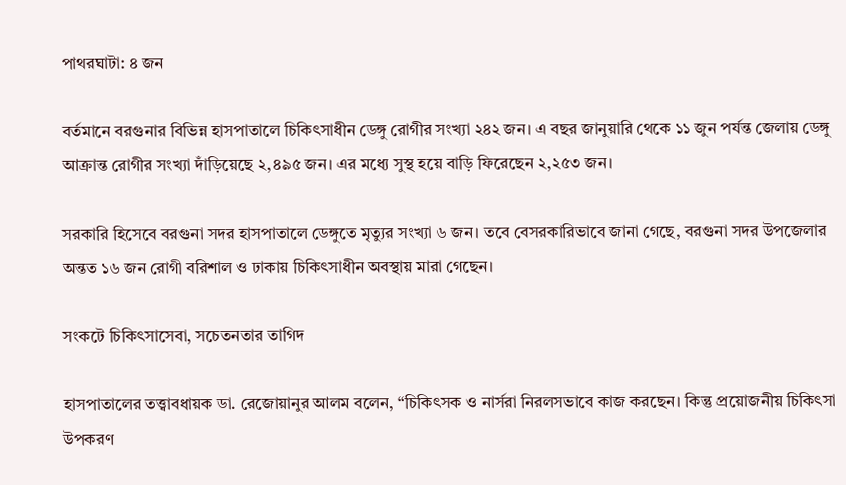পাথরঘাটা: ৪ জন

বর্তমানে বরগুনার বিভিন্ন হাসপাতালে চিকিৎসাধীন ডেঙ্গু রোগীর সংখ্যা ২৪২ জন। এ বছর জানুয়ারি থেকে ১১ জুন পর্যন্ত জেলায় ডেঙ্গু আক্রান্ত রোগীর সংখ্যা দাঁড়িয়েছে ২,৪৯৫ জন। এর মধ্যে সুস্থ হয়ে বাড়ি ফিরেছেন ২,২৫৩ জন।

সরকারি হিসেবে বরগুনা সদর হাসপাতালে ডেঙ্গুতে মৃত্যুর সংখ্যা ৬ জন। তবে বেসরকারিভাবে জানা গেছে, বরগুনা সদর উপজেলার অন্তত ১৬ জন রোগী বরিশাল ও ঢাকায় চিকিৎসাধীন অবস্থায় মারা গেছেন।

সংকটে চিকিৎসাসেবা, সচেতনতার তাগিদ

হাসপাতালের তত্ত্বাবধায়ক ডা. রেজোয়ানুর আলম বলেন, “চিকিৎসক ও নার্সরা নিরলসভাবে কাজ করছেন। কিন্তু প্রয়োজনীয় চিকিৎসা উপকরণ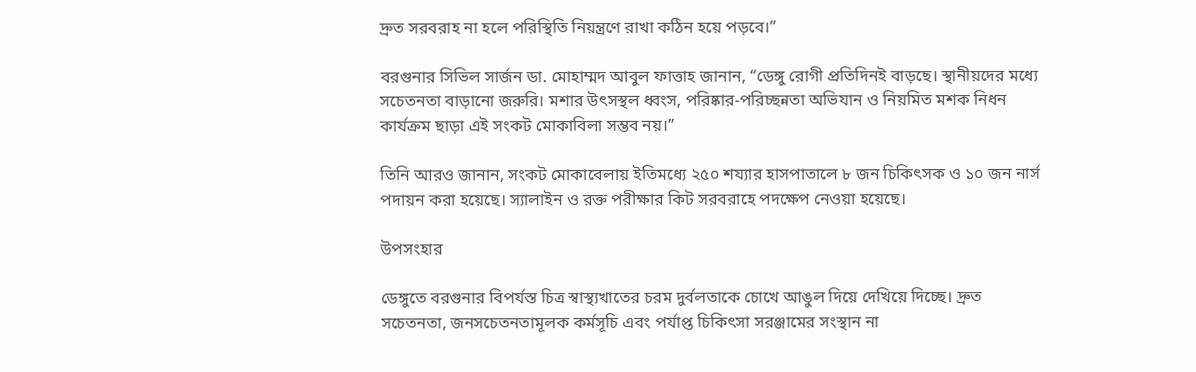দ্রুত সরবরাহ না হলে পরিস্থিতি নিয়ন্ত্রণে রাখা কঠিন হয়ে পড়বে।”

বরগুনার সিভিল সার্জন ডা. মোহাম্মদ আবুল ফাত্তাহ জানান, “ডেঙ্গু রোগী প্রতিদিনই বাড়ছে। স্থানীয়দের মধ্যে সচেতনতা বাড়ানো জরুরি। মশার উৎসস্থল ধ্বংস, পরিষ্কার-পরিচ্ছন্নতা অভিযান ও নিয়মিত মশক নিধন কার্যক্রম ছাড়া এই সংকট মোকাবিলা সম্ভব নয়।”

তিনি আরও জানান, সংকট মোকাবেলায় ইতিমধ্যে ২৫০ শয্যার হাসপাতালে ৮ জন চিকিৎসক ও ১০ জন নার্স পদায়ন করা হয়েছে। স্যালাইন ও রক্ত পরীক্ষার কিট সরবরাহে পদক্ষেপ নেওয়া হয়েছে।

উপসংহার

ডেঙ্গুতে বরগুনার বিপর্যস্ত চিত্র স্বাস্থ্যখাতের চরম দুর্বলতাকে চোখে আঙুল দিয়ে দেখিয়ে দিচ্ছে। দ্রুত সচেতনতা, জনসচেতনতামূলক কর্মসূচি এবং পর্যাপ্ত চিকিৎসা সরঞ্জামের সংস্থান না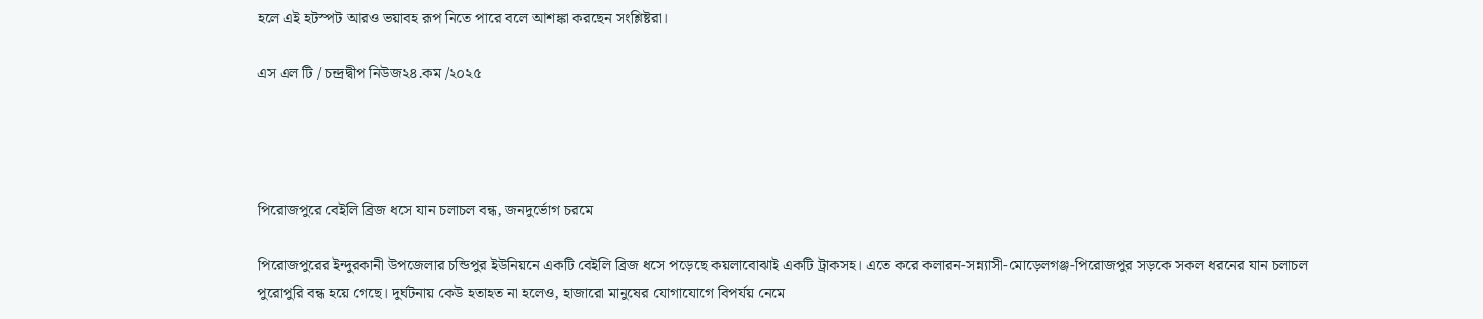হলে এই হটস্পট আরও ভয়াবহ রূপ নিতে পারে বলে আশঙ্কা করছেন সংশ্লিষ্টরা।

এস এল টি / চন্দ্রদ্বীপ নিউজ২৪.কম /২০২৫




পিরোজপুরে বেইলি ব্রিজ ধসে যান চলাচল বন্ধ, জনদুর্ভোগ চরমে

পিরোজপুরের ইন্দুরকানী উপজেলার চন্ডিপুর ইউনিয়নে একটি বেইলি ব্রিজ ধসে পড়েছে কয়লাবোঝাই একটি ট্রাকসহ। এতে করে কলারন-সন্ন্যাসী-মোড়েলগঞ্জ-পিরোজপুর সড়কে সকল ধরনের যান চলাচল পুরোপুরি বন্ধ হয়ে গেছে। দুর্ঘটনায় কেউ হতাহত না হলেও, হাজারো মানুষের যোগাযোগে বিপর্যয় নেমে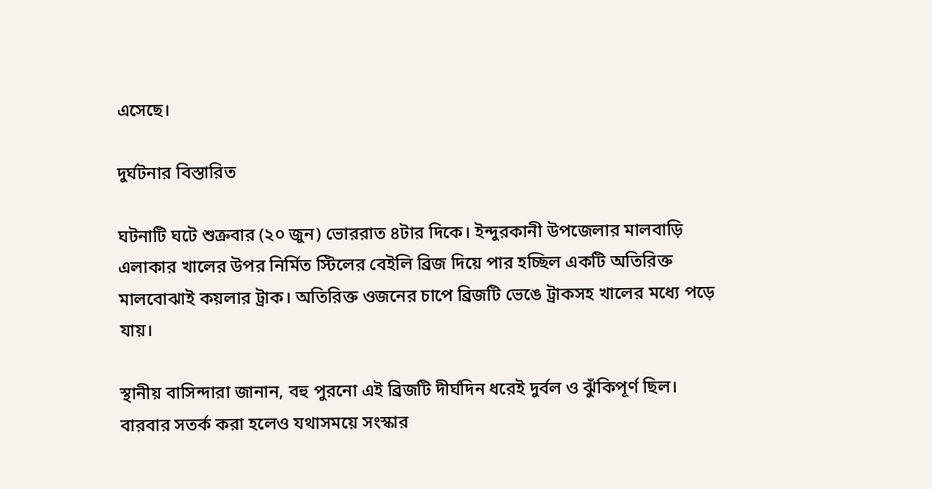এসেছে।

দুর্ঘটনার বিস্তারিত

ঘটনাটি ঘটে শুক্রবার (২০ জুন) ভোররাত ৪টার দিকে। ইন্দুরকানী উপজেলার মালবাড়ি এলাকার খালের উপর নির্মিত স্টিলের বেইলি ব্রিজ দিয়ে পার হচ্ছিল একটি অতিরিক্ত মালবোঝাই কয়লার ট্রাক। অতিরিক্ত ওজনের চাপে ব্রিজটি ভেঙে ট্রাকসহ খালের মধ্যে পড়ে যায়।

স্থানীয় বাসিন্দারা জানান, বহু পুরনো এই ব্রিজটি দীর্ঘদিন ধরেই দুর্বল ও ঝুঁকিপূর্ণ ছিল। বারবার সতর্ক করা হলেও যথাসময়ে সংস্কার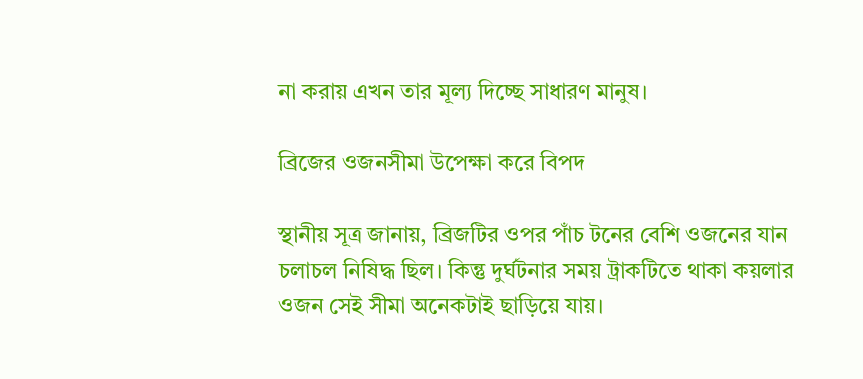না করায় এখন তার মূল্য দিচ্ছে সাধারণ মানুষ।

ব্রিজের ওজনসীমা উপেক্ষা করে বিপদ

স্থানীয় সূত্র জানায়, ব্রিজটির ওপর পাঁচ টনের বেশি ওজনের যান চলাচল নিষিদ্ধ ছিল। কিন্তু দুর্ঘটনার সময় ট্রাকটিতে থাকা কয়লার ওজন সেই সীমা অনেকটাই ছাড়িয়ে যায়।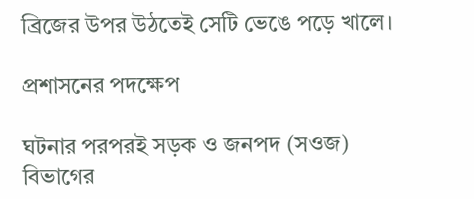ব্রিজের উপর উঠতেই সেটি ভেঙে পড়ে খালে।

প্রশাসনের পদক্ষেপ

ঘটনার পরপরই সড়ক ও জনপদ (সওজ) বিভাগের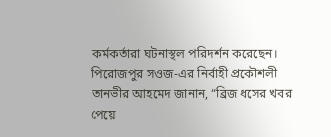কর্মকর্তারা ঘটনাস্থল পরিদর্শন করেছেন। পিরোজপুর সওজ-এর নির্বাহী প্রকৌশলী তানভীর আহমেদ জানান, “ব্রিজ ধসের খবর পেয়ে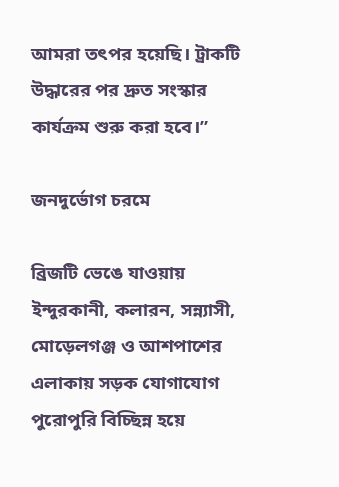আমরা তৎপর হয়েছি। ট্রাকটি উদ্ধারের পর দ্রুত সংস্কার কার্যক্রম শুরু করা হবে।”

জনদুর্ভোগ চরমে

ব্রিজটি ভেঙে যাওয়ায় ইন্দুরকানী, কলারন, সন্ন্যাসী, মোড়েলগঞ্জ ও আশপাশের এলাকায় সড়ক যোগাযোগ পুরোপুরি বিচ্ছিন্ন হয়ে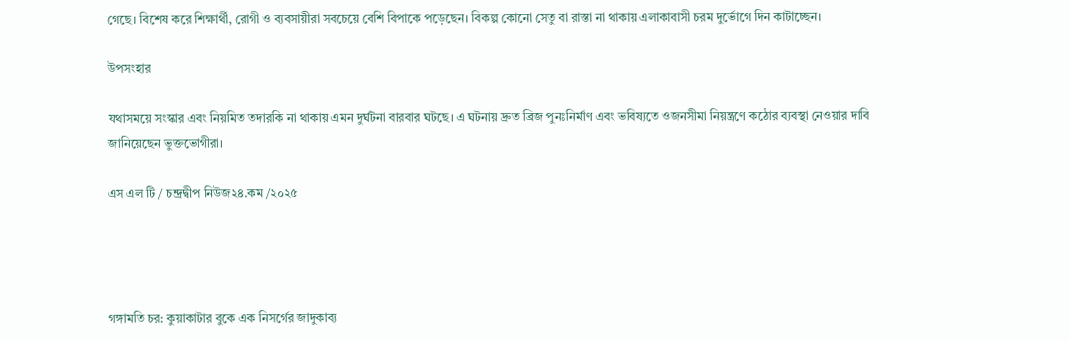গেছে। বিশেষ করে শিক্ষার্থী, রোগী ও ব্যবসায়ীরা সবচেয়ে বেশি বিপাকে পড়েছেন। বিকল্প কোনো সেতু বা রাস্তা না থাকায় এলাকাবাসী চরম দুর্ভোগে দিন কাটাচ্ছেন।

উপসংহার

যথাসময়ে সংস্কার এবং নিয়মিত তদারকি না থাকায় এমন দুর্ঘটনা বারবার ঘটছে। এ ঘটনায় দ্রুত ব্রিজ পুনঃনির্মাণ এবং ভবিষ্যতে ওজনসীমা নিয়ন্ত্রণে কঠোর ব্যবস্থা নেওয়ার দাবি জানিয়েছেন ভুক্তভোগীরা।

এস এল টি / চন্দ্রদ্বীপ নিউজ২৪.কম /২০২৫




গঙ্গামতি চর: কুয়াকাটার বুকে এক নিসর্গের জাদুকাব্য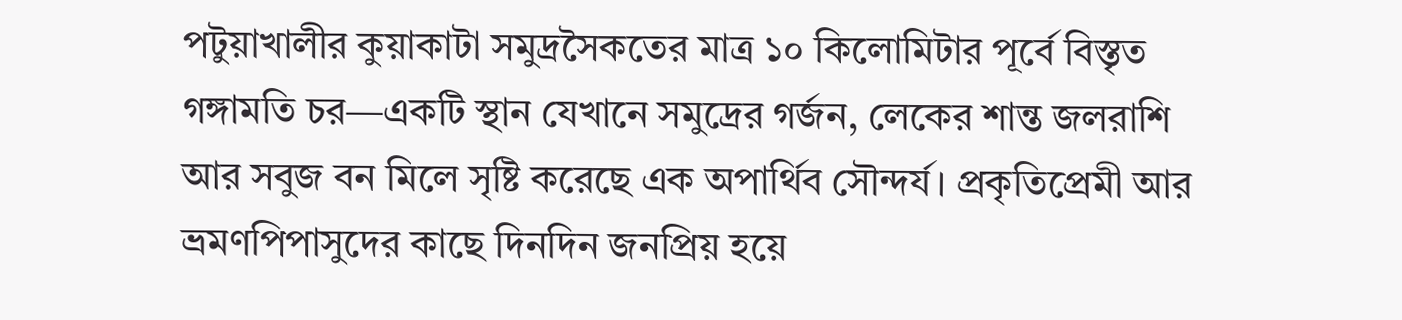পটুয়াখালীর কুয়াকাটা সমুদ্রসৈকতের মাত্র ১০ কিলোমিটার পূর্বে বিস্তৃত গঙ্গামতি চর—একটি স্থান যেখানে সমুদ্রের গর্জন, লেকের শান্ত জলরাশি আর সবুজ বন মিলে সৃষ্টি করেছে এক অপার্থিব সৌন্দর্য। প্রকৃতিপ্রেমী আর ভ্রমণপিপাসুদের কাছে দিনদিন জনপ্রিয় হয়ে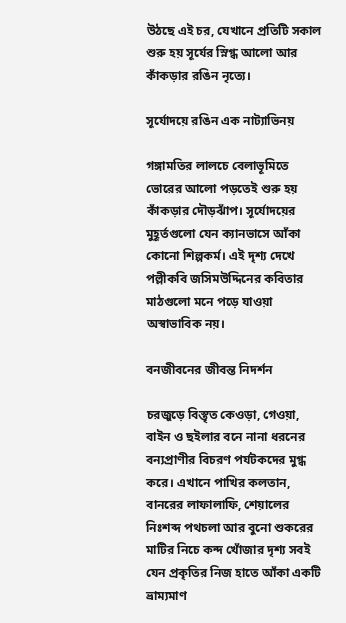উঠছে এই চর, যেখানে প্রতিটি সকাল শুরু হয় সূর্যের স্নিগ্ধ আলো আর কাঁকড়ার রঙিন নৃত্যে।

সূর্যোদয়ে রঙিন এক নাট্যাভিনয়

গঙ্গামতির লালচে বেলাভূমিতে ভোরের আলো পড়তেই শুরু হয় কাঁকড়ার দৌড়ঝাঁপ। সূর্যোদয়ের মুহূর্তগুলো যেন ক্যানভাসে আঁকা কোনো শিল্পকর্ম। এই দৃশ্য দেখে পল্লীকবি জসিমউদ্দিনের কবিতার মাঠগুলো মনে পড়ে যাওয়া অস্বাভাবিক নয়।

বনজীবনের জীবন্ত নিদর্শন

চরজুড়ে বিস্তৃত কেওড়া, গেওয়া, বাইন ও ছইলার বনে নানা ধরনের বন্যপ্রাণীর বিচরণ পর্যটকদের মুগ্ধ করে। এখানে পাখির কলতান, বানরের লাফালাফি, শেয়ালের নিঃশব্দ পথচলা আর বুনো শুকরের মাটির নিচে কন্দ খোঁজার দৃশ্য সবই যেন প্রকৃতির নিজ হাতে আঁকা একটি ভ্রাম্যমাণ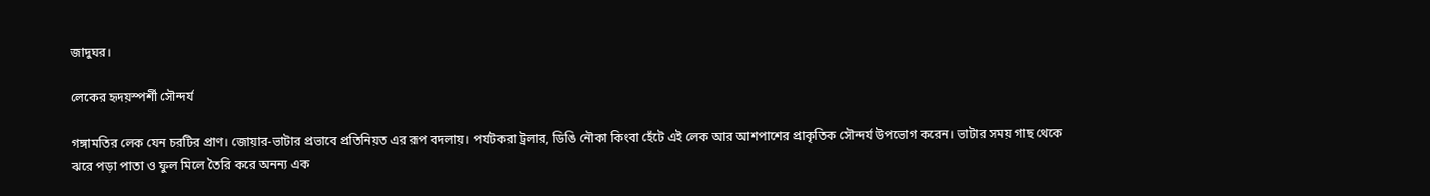জাদুঘর।

লেকের হৃদয়স্পর্শী সৌন্দর্য

গঙ্গামতির লেক যেন চরটির প্রাণ। জোয়ার-ভাটার প্রভাবে প্রতিনিয়ত এর রূপ বদলায়। পর্যটকরা ট্রলার, ডিঙি নৌকা কিংবা হেঁটে এই লেক আর আশপাশের প্রাকৃতিক সৌন্দর্য উপভোগ করেন। ভাটার সময় গাছ থেকে ঝরে পড়া পাতা ও ফুল মিলে তৈরি করে অনন্য এক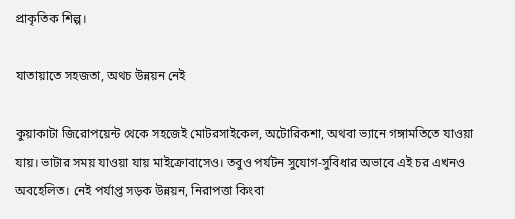প্রাকৃতিক শিল্প।

যাতায়াতে সহজতা, অথচ উন্নয়ন নেই

কুয়াকাটা জিরোপয়েন্ট থেকে সহজেই মোটরসাইকেল, অটোরিকশা, অথবা ভ্যানে গঙ্গামতিতে যাওয়া যায়। ভাটার সময় যাওয়া যায় মাইক্রোবাসেও। তবুও পর্যটন সুযোগ-সুবিধার অভাবে এই চর এখনও অবহেলিত। নেই পর্যাপ্ত সড়ক উন্নয়ন, নিরাপত্তা কিংবা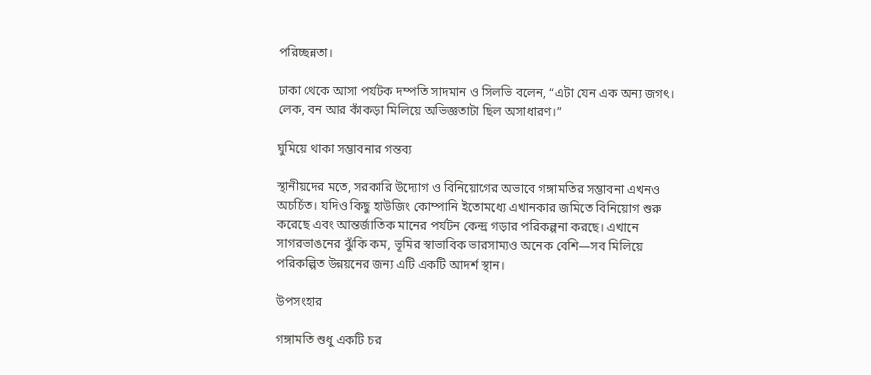পরিচ্ছন্নতা।

ঢাকা থেকে আসা পর্যটক দম্পতি সাদমান ও সিলভি বলেন, “এটা যেন এক অন্য জগৎ। লেক, বন আর কাঁকড়া মিলিয়ে অভিজ্ঞতাটা ছিল অসাধারণ।”

ঘুমিয়ে থাকা সম্ভাবনার গন্তব্য

স্থানীয়দের মতে, সরকারি উদ্যোগ ও বিনিয়োগের অভাবে গঙ্গামতির সম্ভাবনা এখনও অচর্চিত। যদিও কিছু হাউজিং কোম্পানি ইতোমধ্যে এখানকার জমিতে বিনিয়োগ শুরু করেছে এবং আন্তর্জাতিক মানের পর্যটন কেন্দ্র গড়ার পরিকল্পনা করছে। এখানে সাগরভাঙনের ঝুঁকি কম, ভূমির স্বাভাবিক ভারসাম্যও অনেক বেশি—সব মিলিয়ে পরিকল্পিত উন্নয়নের জন্য এটি একটি আদর্শ স্থান।

উপসংহার

গঙ্গামতি শুধু একটি চর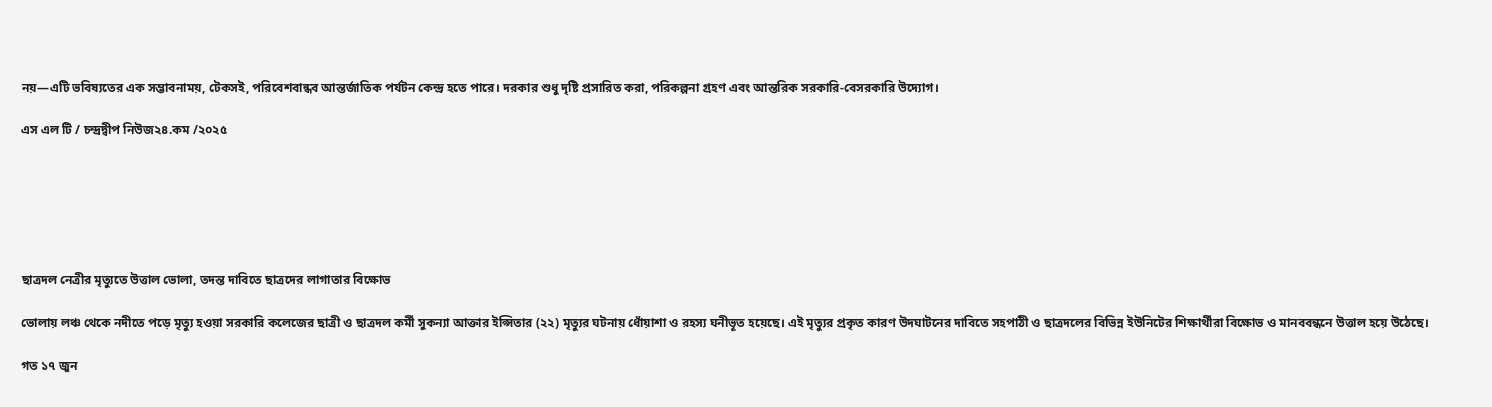নয়—এটি ভবিষ্যতের এক সম্ভাবনাময়, টেকসই, পরিবেশবান্ধব আন্তর্জাতিক পর্যটন কেন্দ্র হতে পারে। দরকার শুধু দৃষ্টি প্রসারিত করা, পরিকল্পনা গ্রহণ এবং আন্তরিক সরকারি-বেসরকারি উদ্যোগ।

এস এল টি / চন্দ্রদ্বীপ নিউজ২৪.কম /২০২৫






ছাত্রদল নেত্রীর মৃত্যুতে উত্তাল ভোলা, তদন্ত দাবিতে ছাত্রদের লাগাতার বিক্ষোভ

ভোলায় লঞ্চ থেকে নদীতে পড়ে মৃত্যু হওয়া সরকারি কলেজের ছাত্রী ও ছাত্রদল কর্মী সুকন্যা আক্তার ইপ্সিতার (২২) মৃত্যুর ঘটনায় ধোঁয়াশা ও রহস্য ঘনীভূত হয়েছে। এই মৃত্যুর প্রকৃত কারণ উদঘাটনের দাবিতে সহপাঠী ও ছাত্রদলের বিভিন্ন ইউনিটের শিক্ষার্থীরা বিক্ষোভ ও মানববন্ধনে উত্তাল হয়ে উঠেছে।

গত ১৭ জুন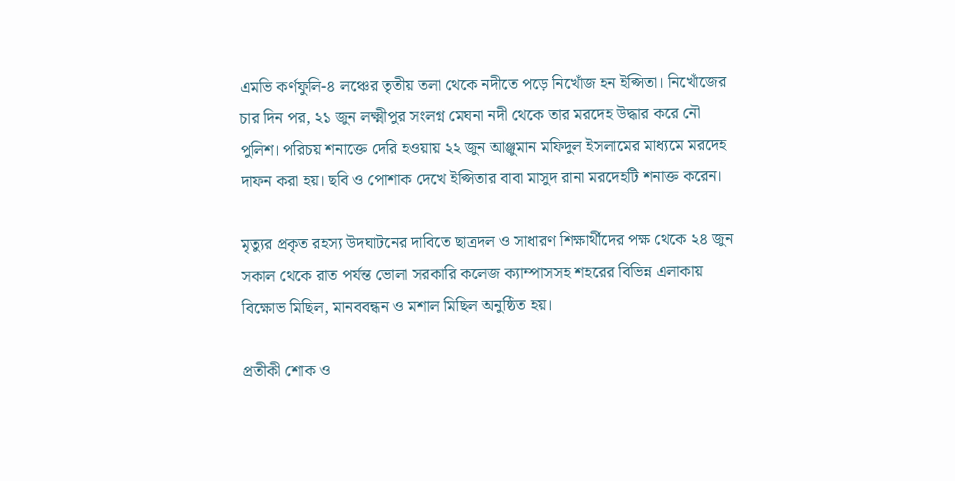এমভি কর্ণফুলি-৪ লঞ্চের তৃতীয় তলা থেকে নদীতে পড়ে নিখোঁজ হন ইপ্সিতা। নিখোঁজের চার দিন পর, ২১ জুন লক্ষ্মীপুর সংলগ্ন মেঘনা নদী থেকে তার মরদেহ উদ্ধার করে নৌ পুলিশ। পরিচয় শনাক্তে দেরি হওয়ায় ২২ জুন আঞ্জুমান মফিদুল ইসলামের মাধ্যমে মরদেহ দাফন করা হয়। ছবি ও পোশাক দেখে ইপ্সিতার বাবা মাসুদ রানা মরদেহটি শনাক্ত করেন।

মৃত্যুর প্রকৃত রহস্য উদঘাটনের দাবিতে ছাত্রদল ও সাধারণ শিক্ষার্থীদের পক্ষ থেকে ২৪ জুন সকাল থেকে রাত পর্যন্ত ভোলা সরকারি কলেজ ক্যাম্পাসসহ শহরের বিভিন্ন এলাকায় বিক্ষোভ মিছিল, মানববন্ধন ও মশাল মিছিল অনুষ্ঠিত হয়।

প্রতীকী শোক ও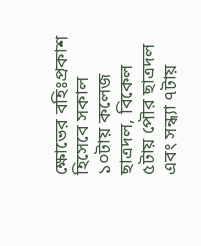ক্ষোভের বহিঃপ্রকাশ হিসেবে সকাল ১০টায় কলেজ ছাত্রদল, বিকেল ৫টায় পৌর ছাত্রদল এবং সন্ধ্যা ৭টায়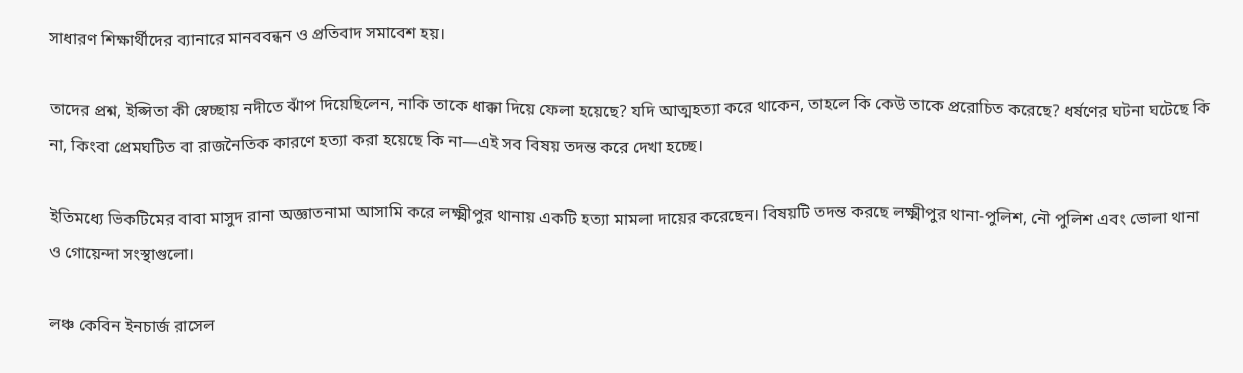সাধারণ শিক্ষার্থীদের ব্যানারে মানববন্ধন ও প্রতিবাদ সমাবেশ হয়।

তাদের প্রশ্ন, ইপ্সিতা কী স্বেচ্ছায় নদীতে ঝাঁপ দিয়েছিলেন, নাকি তাকে ধাক্কা দিয়ে ফেলা হয়েছে? যদি আত্মহত্যা করে থাকেন, তাহলে কি কেউ তাকে প্ররোচিত করেছে? ধর্ষণের ঘটনা ঘটেছে কি না, কিংবা প্রেমঘটিত বা রাজনৈতিক কারণে হত্যা করা হয়েছে কি না—এই সব বিষয় তদন্ত করে দেখা হচ্ছে।

ইতিমধ্যে ভিকটিমের বাবা মাসুদ রানা অজ্ঞাতনামা আসামি করে লক্ষ্মীপুর থানায় একটি হত্যা মামলা দায়ের করেছেন। বিষয়টি তদন্ত করছে লক্ষ্মীপুর থানা-পুলিশ, নৌ পুলিশ এবং ভোলা থানা ও গোয়েন্দা সংস্থাগুলো।

লঞ্চ কেবিন ইনচার্জ রাসেল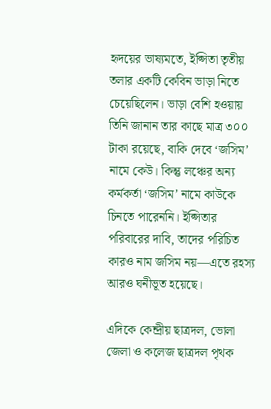হৃদয়ের ভাষ্যমতে, ইপ্সিতা তৃতীয় তলার একটি কেবিন ভাড়া নিতে চেয়েছিলেন। ভাড়া বেশি হওয়ায় তিনি জানান তার কাছে মাত্র ৩০০ টাকা রয়েছে, বাকি দেবে ‘জসিম’ নামে কেউ। কিন্তু লঞ্চের অন্য কর্মকর্তা ‘জসিম’ নামে কাউকে চিনতে পারেননি। ইপ্সিতার পরিবারের দাবি, তাদের পরিচিত কারও নাম জসিম নয়—এতে রহস্য আরও ঘনীভূত হয়েছে।

এদিকে কেন্দ্রীয় ছাত্রদল, ভোলা জেলা ও কলেজ ছাত্রদল পৃথক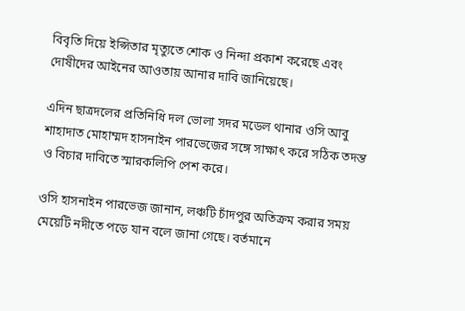বিবৃতি দিয়ে ইপ্সিতার মৃত্যুতে শোক ও নিন্দা প্রকাশ করেছে এবং দোষীদের আইনের আওতায় আনার দাবি জানিয়েছে।

এদিন ছাত্রদলের প্রতিনিধি দল ভোলা সদর মডেল থানার ওসি আবু শাহাদাত মোহাম্মদ হাসনাইন পারভেজের সঙ্গে সাক্ষাৎ করে সঠিক তদন্ত ও বিচার দাবিতে স্মারকলিপি পেশ করে।

ওসি হাসনাইন পারভেজ জানান, লঞ্চটি চাঁদপুর অতিক্রম করার সময় মেয়েটি নদীতে পড়ে যান বলে জানা গেছে। বর্তমানে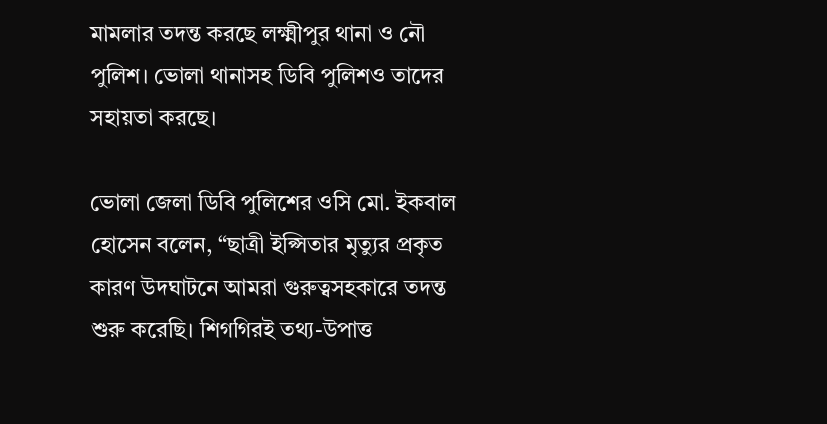মামলার তদন্ত করছে লক্ষ্মীপুর থানা ও নৌ পুলিশ। ভোলা থানাসহ ডিবি পুলিশও তাদের সহায়তা করছে।

ভোলা জেলা ডিবি পুলিশের ওসি মো. ইকবাল হোসেন বলেন, “ছাত্রী ইপ্সিতার মৃত্যুর প্রকৃত কারণ উদঘাটনে আমরা গুরুত্বসহকারে তদন্ত শুরু করেছি। শিগগিরই তথ্য-উপাত্ত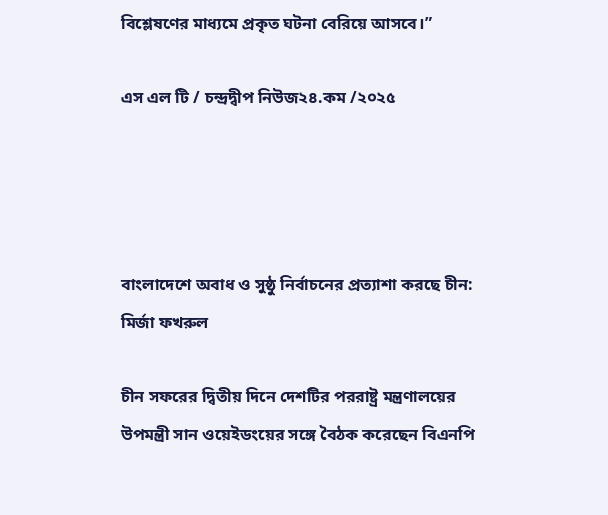বিশ্লেষণের মাধ্যমে প্রকৃত ঘটনা বেরিয়ে আসবে।”

এস এল টি / চন্দ্রদ্বীপ নিউজ২৪.কম /২০২৫




বাংলাদেশে অবাধ ও সুষ্ঠু নির্বাচনের প্রত্যাশা করছে চীন: মির্জা ফখরুল

চীন সফরের দ্বিতীয় দিনে দেশটির পররাষ্ট্র মন্ত্রণালয়ের উপমন্ত্রী সান ওয়েইডংয়ের সঙ্গে বৈঠক করেছেন বিএনপি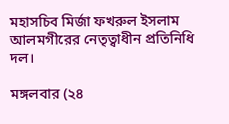মহাসচিব মির্জা ফখরুল ইসলাম আলমগীরের নেতৃত্বাধীন প্রতিনিধি দল।

মঙ্গলবার (২৪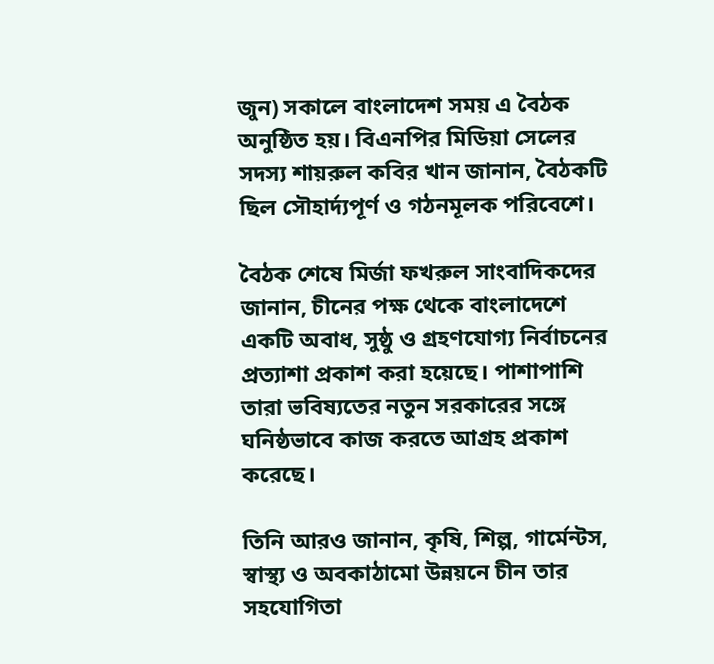জুন) সকালে বাংলাদেশ সময় এ বৈঠক অনুষ্ঠিত হয়। বিএনপির মিডিয়া সেলের সদস্য শায়রুল কবির খান জানান, বৈঠকটি ছিল সৌহার্দ্যপূর্ণ ও গঠনমূলক পরিবেশে।

বৈঠক শেষে মির্জা ফখরুল সাংবাদিকদের জানান, চীনের পক্ষ থেকে বাংলাদেশে একটি অবাধ, সুষ্ঠু ও গ্রহণযোগ্য নির্বাচনের প্রত্যাশা প্রকাশ করা হয়েছে। পাশাপাশি তারা ভবিষ্যতের নতুন সরকারের সঙ্গে ঘনিষ্ঠভাবে কাজ করতে আগ্রহ প্রকাশ করেছে।

তিনি আরও জানান, কৃষি, শিল্প, গার্মেন্টস, স্বাস্থ্য ও অবকাঠামো উন্নয়নে চীন তার সহযোগিতা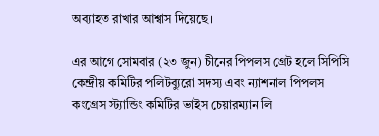অব্যাহত রাখার আশ্বাস দিয়েছে।

এর আগে সোমবার (২৩ জুন) চীনের পিপলস গ্রেট হলে সিপিসি কেন্দ্রীয় কমিটির পলিটব্যুরো সদস্য এবং ন্যাশনাল পিপলস কংগ্রেস স্ট্যান্ডিং কমিটির ভাইস চেয়ারম্যান লি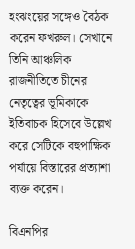হংঝংয়ের সঙ্গেও বৈঠক করেন ফখরুল। সেখানে তিনি আঞ্চলিক রাজনীতিতে চীনের নেতৃত্বের ভূমিকাকে ইতিবাচক হিসেবে উল্লেখ করে সেটিকে বহুপাক্ষিক পর্যায়ে বিস্তারের প্রত্যাশা ব্যক্ত করেন।

বিএনপির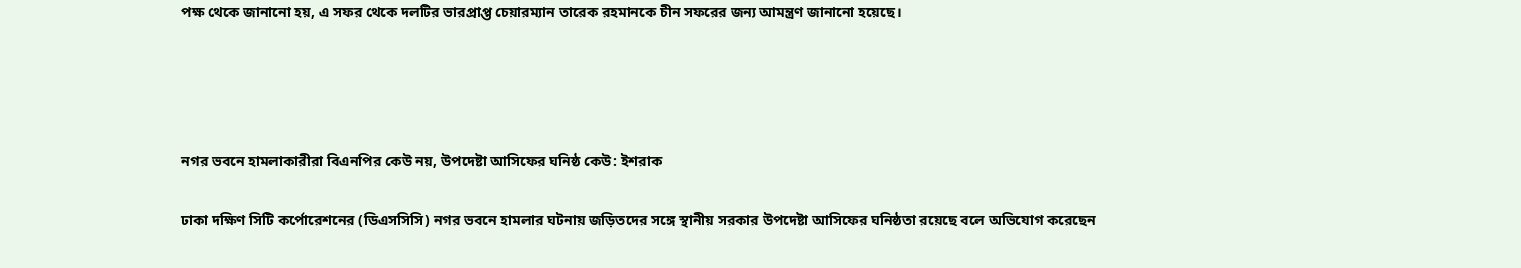পক্ষ থেকে জানানো হয়, এ সফর থেকে দলটির ভারপ্রাপ্ত চেয়ারম্যান তারেক রহমানকে চীন সফরের জন্য আমন্ত্রণ জানানো হয়েছে।




নগর ভবনে হামলাকারীরা বিএনপির কেউ নয়, উপদেষ্টা আসিফের ঘনিষ্ঠ কেউ: ইশরাক

ঢাকা দক্ষিণ সিটি কর্পোরেশনের (ডিএসসিসি) নগর ভবনে হামলার ঘটনায় জড়িতদের সঙ্গে স্থানীয় সরকার উপদেষ্টা আসিফের ঘনিষ্ঠতা রয়েছে বলে অভিযোগ করেছেন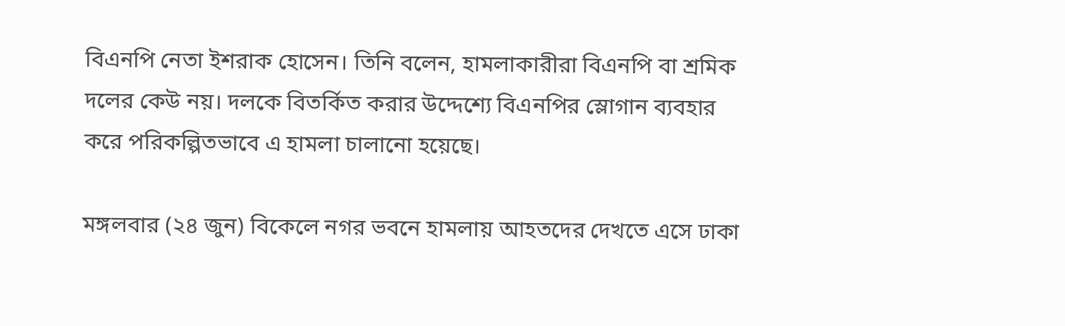বিএনপি নেতা ইশরাক হোসেন। তিনি বলেন, হামলাকারীরা বিএনপি বা শ্রমিক দলের কেউ নয়। দলকে বিতর্কিত করার উদ্দেশ্যে বিএনপির স্লোগান ব্যবহার করে পরিকল্পিতভাবে এ হামলা চালানো হয়েছে।

মঙ্গলবার (২৪ জুন) বিকেলে নগর ভবনে হামলায় আহতদের দেখতে এসে ঢাকা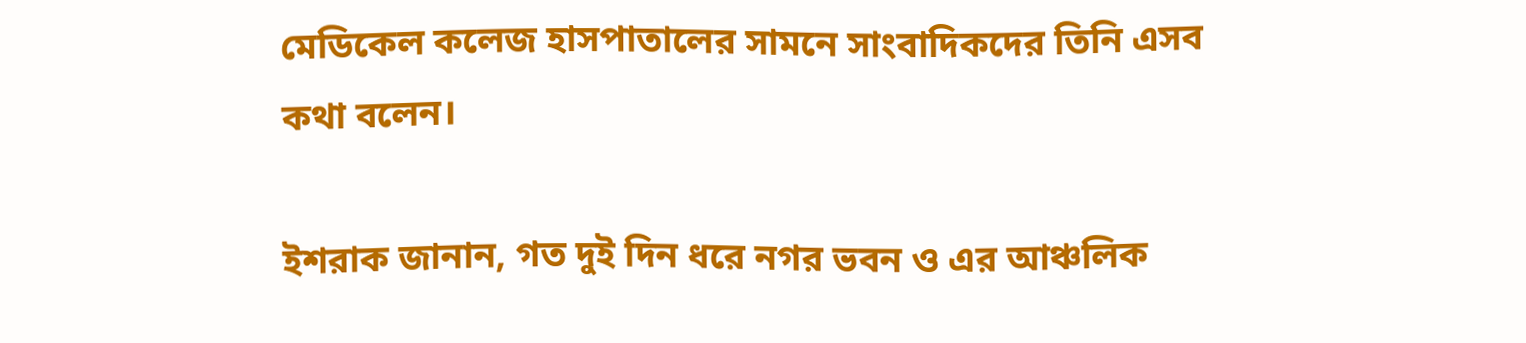মেডিকেল কলেজ হাসপাতালের সামনে সাংবাদিকদের তিনি এসব কথা বলেন।

ইশরাক জানান, গত দুই দিন ধরে নগর ভবন ও এর আঞ্চলিক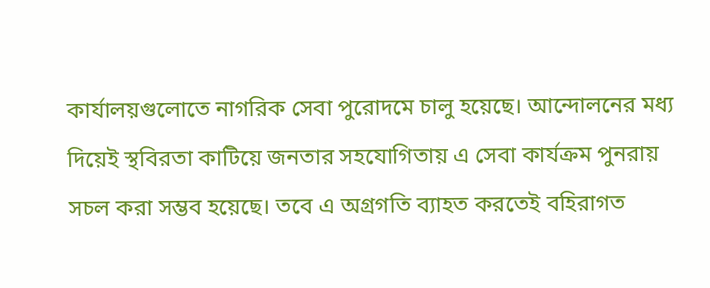কার্যালয়গুলোতে নাগরিক সেবা পুরোদমে চালু হয়েছে। আন্দোলনের মধ্য দিয়েই স্থবিরতা কাটিয়ে জনতার সহযোগিতায় এ সেবা কার্যক্রম পুনরায় সচল করা সম্ভব হয়েছে। তবে এ অগ্রগতি ব্যাহত করতেই বহিরাগত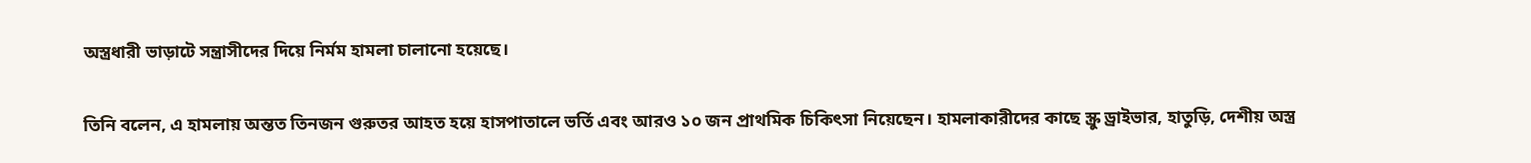অস্ত্রধারী ভাড়াটে সন্ত্রাসীদের দিয়ে নির্মম হামলা চালানো হয়েছে।

তিনি বলেন, এ হামলায় অন্তত তিনজন গুরুতর আহত হয়ে হাসপাতালে ভর্তি এবং আরও ১০ জন প্রাথমিক চিকিৎসা নিয়েছেন। হামলাকারীদের কাছে স্ক্রু ড্রাইভার, হাতুড়ি, দেশীয় অস্ত্র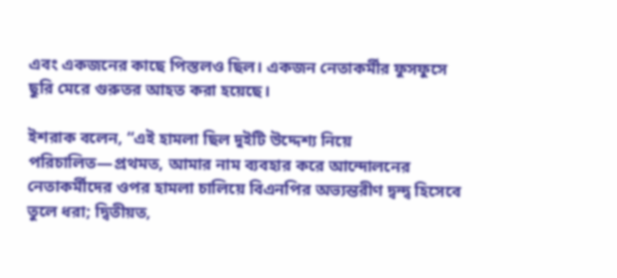এবং একজনের কাছে পিস্তলও ছিল। একজন নেতাকর্মীর ফুসফুসে ছুরি মেরে গুরুতর আহত করা হয়েছে।

ইশরাক বলেন, “এই হামলা ছিল দুইটি উদ্দেশ্য নিয়ে পরিচালিত—প্রথমত, আমার নাম ব্যবহার করে আন্দোলনের নেতাকর্মীদের ওপর হামলা চালিয়ে বিএনপির অভ্যন্তরীণ দ্বন্দ্ব হিসেবে তুলে ধরা; দ্বিতীয়ত,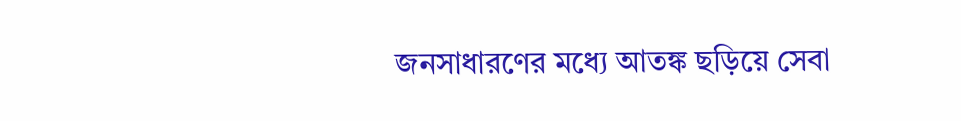জনসাধারণের মধ্যে আতঙ্ক ছড়িয়ে সেবা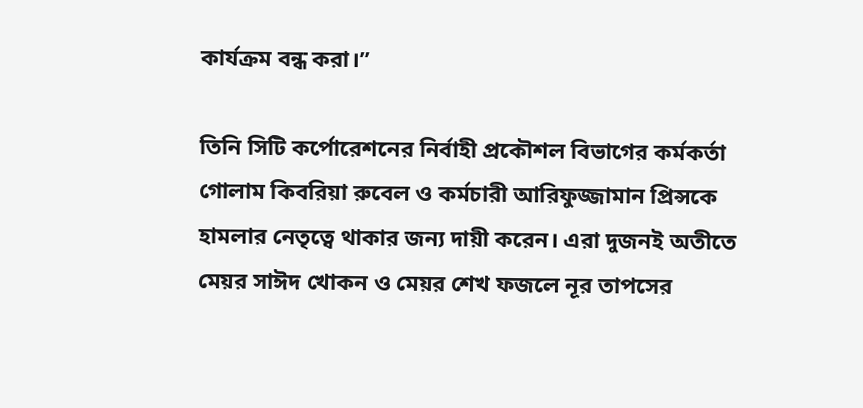কার্যক্রম বন্ধ করা।”

তিনি সিটি কর্পোরেশনের নির্বাহী প্রকৌশল বিভাগের কর্মকর্তা গোলাম কিবরিয়া রুবেল ও কর্মচারী আরিফুজ্জামান প্রিন্সকে হামলার নেতৃত্বে থাকার জন্য দায়ী করেন। এরা দুজনই অতীতে মেয়র সাঈদ খোকন ও মেয়র শেখ ফজলে নূর তাপসের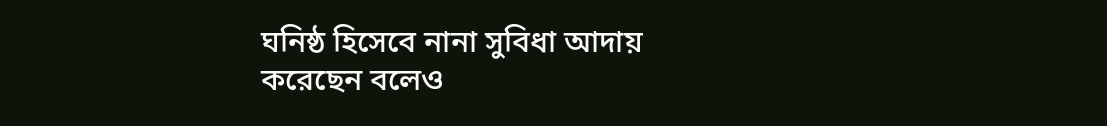ঘনিষ্ঠ হিসেবে নানা সুবিধা আদায় করেছেন বলেও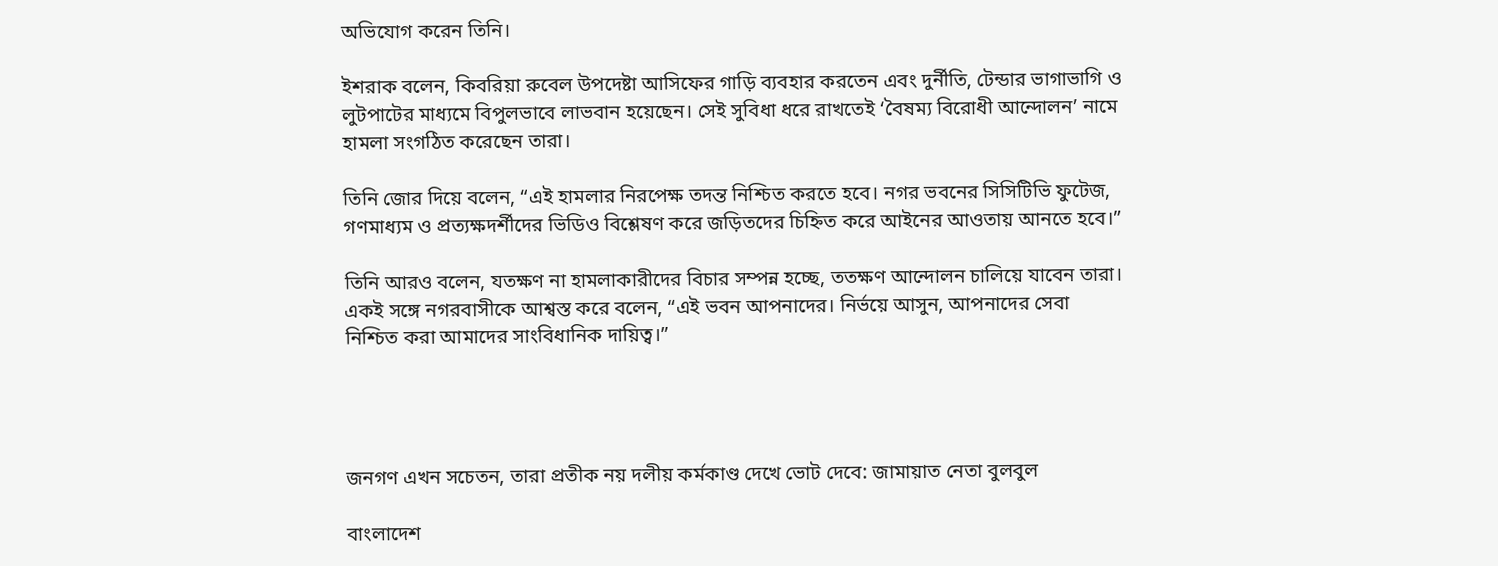অভিযোগ করেন তিনি।

ইশরাক বলেন, কিবরিয়া রুবেল উপদেষ্টা আসিফের গাড়ি ব্যবহার করতেন এবং দুর্নীতি, টেন্ডার ভাগাভাগি ও লুটপাটের মাধ্যমে বিপুলভাবে লাভবান হয়েছেন। সেই সুবিধা ধরে রাখতেই ‘বৈষম্য বিরোধী আন্দোলন’ নামে হামলা সংগঠিত করেছেন তারা।

তিনি জোর দিয়ে বলেন, “এই হামলার নিরপেক্ষ তদন্ত নিশ্চিত করতে হবে। নগর ভবনের সিসিটিভি ফুটেজ, গণমাধ্যম ও প্রত্যক্ষদর্শীদের ভিডিও বিশ্লেষণ করে জড়িতদের চিহ্নিত করে আইনের আওতায় আনতে হবে।”

তিনি আরও বলেন, যতক্ষণ না হামলাকারীদের বিচার সম্পন্ন হচ্ছে, ততক্ষণ আন্দোলন চালিয়ে যাবেন তারা। একই সঙ্গে নগরবাসীকে আশ্বস্ত করে বলেন, “এই ভবন আপনাদের। নির্ভয়ে আসুন, আপনাদের সেবা নিশ্চিত করা আমাদের সাংবিধানিক দায়িত্ব।”




জনগণ এখন সচেতন, তারা প্রতীক নয় দলীয় কর্মকাণ্ড দেখে ভোট দেবে: জামায়াত নেতা বুলবুল

বাংলাদেশ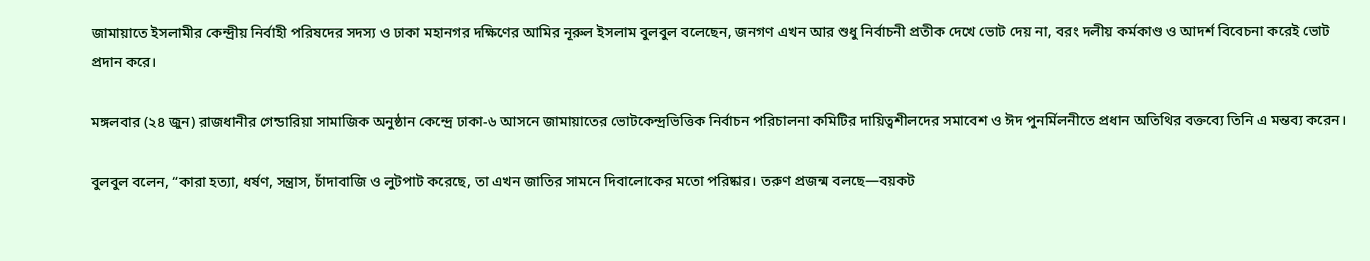জামায়াতে ইসলামীর কেন্দ্রীয় নির্বাহী পরিষদের সদস্য ও ঢাকা মহানগর দক্ষিণের আমির নূরুল ইসলাম বুলবুল বলেছেন, জনগণ এখন আর শুধু নির্বাচনী প্রতীক দেখে ভোট দেয় না, বরং দলীয় কর্মকাণ্ড ও আদর্শ বিবেচনা করেই ভোট প্রদান করে।

মঙ্গলবার (২৪ জুন) রাজধানীর গেন্ডারিয়া সামাজিক অনুষ্ঠান কেন্দ্রে ঢাকা-৬ আসনে জামায়াতের ভোটকেন্দ্রভিত্তিক নির্বাচন পরিচালনা কমিটির দায়িত্বশীলদের সমাবেশ ও ঈদ পুনর্মিলনীতে প্রধান অতিথির বক্তব্যে তিনি এ মন্তব্য করেন।

বুলবুল বলেন, “কারা হত্যা, ধর্ষণ, সন্ত্রাস, চাঁদাবাজি ও লুটপাট করেছে, তা এখন জাতির সামনে দিবালোকের মতো পরিষ্কার। তরুণ প্রজন্ম বলছে—বয়কট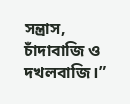সন্ত্রাস, চাঁদাবাজি ও দখলবাজি।”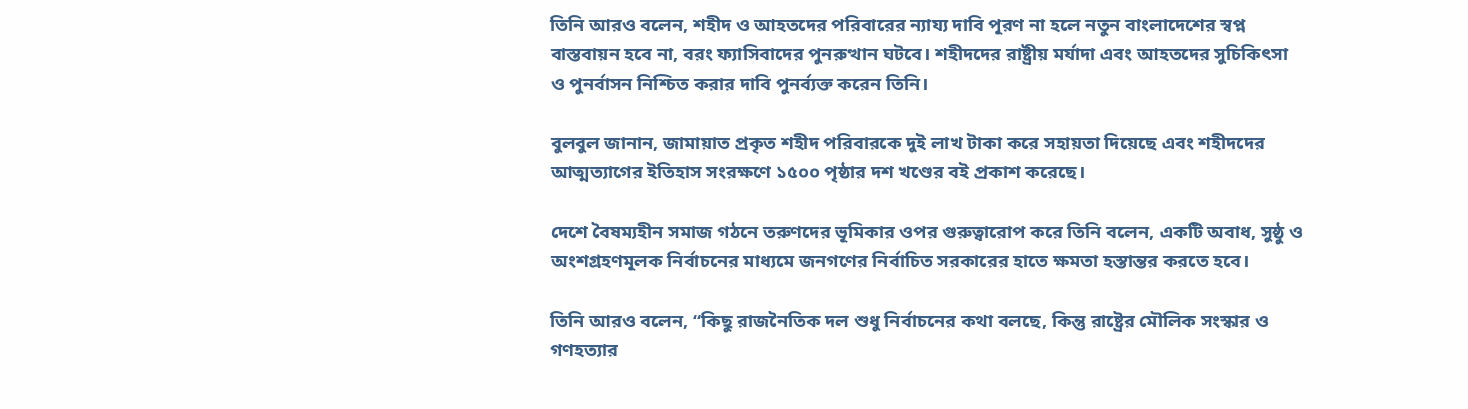তিনি আরও বলেন, শহীদ ও আহতদের পরিবারের ন্যায্য দাবি পূরণ না হলে নতুন বাংলাদেশের স্বপ্ন বাস্তবায়ন হবে না, বরং ফ্যাসিবাদের পুনরুত্থান ঘটবে। শহীদদের রাষ্ট্রীয় মর্যাদা এবং আহতদের সুচিকিৎসা ও পুনর্বাসন নিশ্চিত করার দাবি পুনর্ব্যক্ত করেন তিনি।

বুলবুল জানান, জামায়াত প্রকৃত শহীদ পরিবারকে দুই লাখ টাকা করে সহায়তা দিয়েছে এবং শহীদদের আত্মত্যাগের ইতিহাস সংরক্ষণে ১৫০০ পৃষ্ঠার দশ খণ্ডের বই প্রকাশ করেছে।

দেশে বৈষম্যহীন সমাজ গঠনে তরুণদের ভূমিকার ওপর গুরুত্বারোপ করে তিনি বলেন, একটি অবাধ, সুষ্ঠু ও অংশগ্রহণমূলক নির্বাচনের মাধ্যমে জনগণের নির্বাচিত সরকারের হাতে ক্ষমতা হস্তান্তর করতে হবে।

তিনি আরও বলেন, “কিছু রাজনৈতিক দল শুধু নির্বাচনের কথা বলছে, কিন্তু রাষ্ট্রের মৌলিক সংস্কার ও গণহত্যার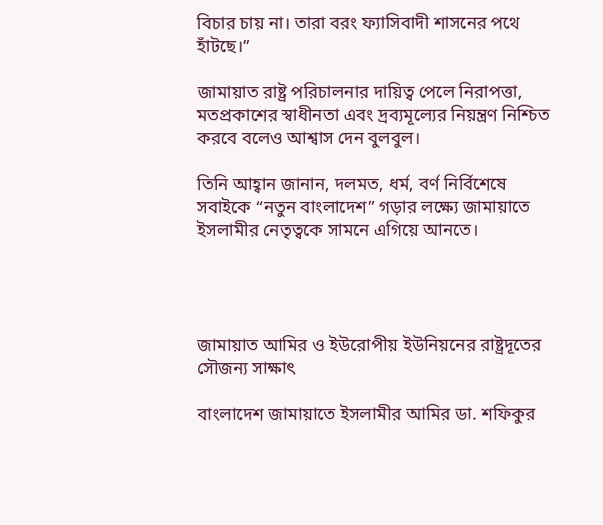বিচার চায় না। তারা বরং ফ্যাসিবাদী শাসনের পথে হাঁটছে।”

জামায়াত রাষ্ট্র পরিচালনার দায়িত্ব পেলে নিরাপত্তা, মতপ্রকাশের স্বাধীনতা এবং দ্রব্যমূল্যের নিয়ন্ত্রণ নিশ্চিত করবে বলেও আশ্বাস দেন বুলবুল।

তিনি আহ্বান জানান, দলমত, ধর্ম, বর্ণ নির্বিশেষে সবাইকে “নতুন বাংলাদেশ” গড়ার লক্ষ্যে জামায়াতে ইসলামীর নেতৃত্বকে সামনে এগিয়ে আনতে।




জামায়াত আমির ও ইউরোপীয় ইউনিয়নের রাষ্ট্রদূতের সৌজন্য সাক্ষাৎ

বাংলাদেশ জামায়াতে ইসলামীর আমির ডা. শফিকুর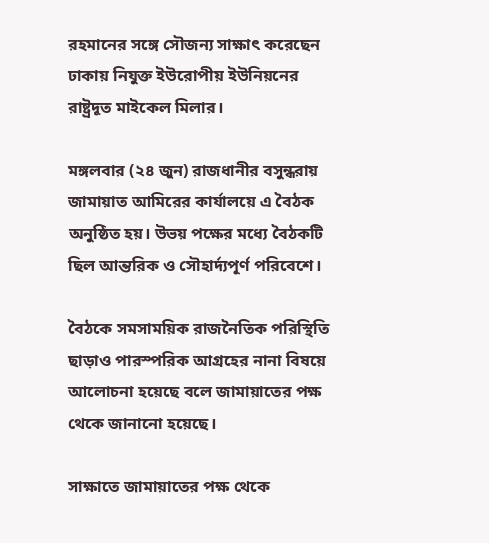রহমানের সঙ্গে সৌজন্য সাক্ষাৎ করেছেন ঢাকায় নিযুক্ত ইউরোপীয় ইউনিয়নের রাষ্ট্রদূত মাইকেল মিলার।

মঙ্গলবার (২৪ জুন) রাজধানীর বসুন্ধরায় জামায়াত আমিরের কার্যালয়ে এ বৈঠক অনুষ্ঠিত হয়। উভয় পক্ষের মধ্যে বৈঠকটি ছিল আন্তরিক ও সৌহার্দ্যপূর্ণ পরিবেশে।

বৈঠকে সমসাময়িক রাজনৈতিক পরিস্থিতি ছাড়াও পারস্পরিক আগ্রহের নানা বিষয়ে আলোচনা হয়েছে বলে জামায়াতের পক্ষ থেকে জানানো হয়েছে।

সাক্ষাতে জামায়াতের পক্ষ থেকে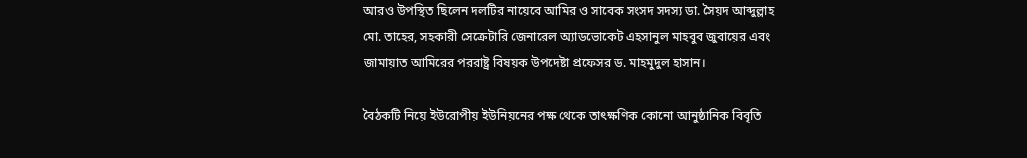আরও উপস্থিত ছিলেন দলটির নায়েবে আমির ও সাবেক সংসদ সদস্য ডা. সৈয়দ আব্দুল্লাহ মো. তাহের, সহকারী সেক্রেটারি জেনারেল অ্যাডভোকেট এহসানুল মাহবুব জুবায়ের এবং জামায়াত আমিরের পররাষ্ট্র বিষয়ক উপদেষ্টা প্রফেসর ড. মাহমুদুল হাসান।

বৈঠকটি নিয়ে ইউরোপীয় ইউনিয়নের পক্ষ থেকে তাৎক্ষণিক কোনো আনুষ্ঠানিক বিবৃতি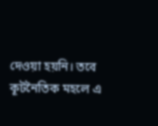দেওয়া হয়নি। তবে কূটনৈতিক মহলে এ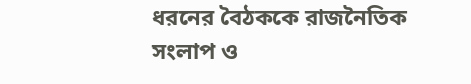ধরনের বৈঠককে রাজনৈতিক সংলাপ ও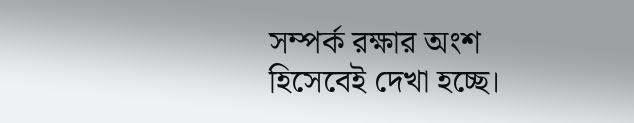সম্পর্ক রক্ষার অংশ হিসেবেই দেখা হচ্ছে।